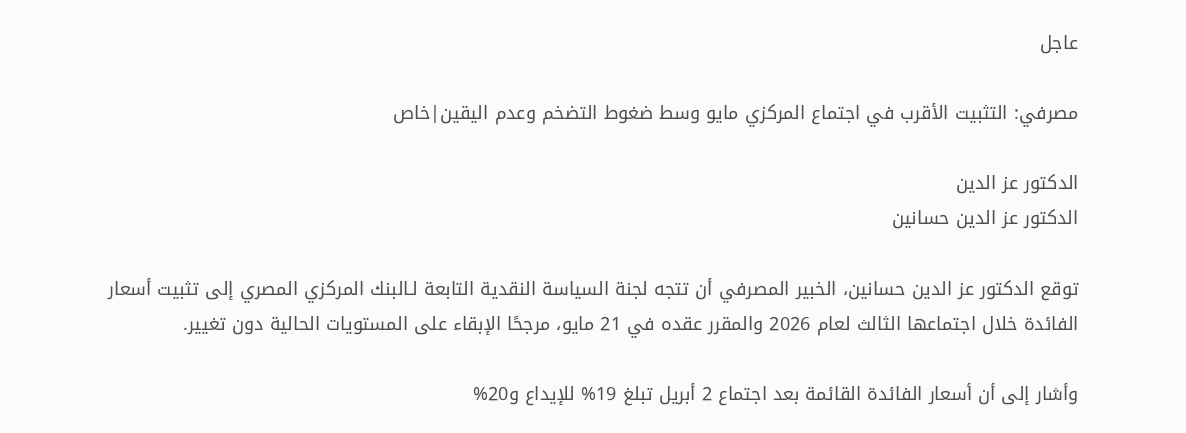عاجل

مصرفي: التثبيت الأقرب في اجتماع المركزي مايو وسط ضغوط التضخم وعدم اليقين|خاص

الدكتور عز الدين
الدكتور عز الدين حسانين

توقع الدكتور عز الدين حسانين، الخبير المصرفي أن تتجه لجنة السياسة النقدية التابعة لـالبنك المركزي المصري إلى تثبيت أسعار الفائدة خلال اجتماعها الثالث لعام 2026 والمقرر عقده في 21 مايو، مرجحًا الإبقاء على المستويات الحالية دون تغيير.

وأشار إلى أن أسعار الفائدة القائمة بعد اجتماع 2 أبريل تبلغ 19% للإيداع و20%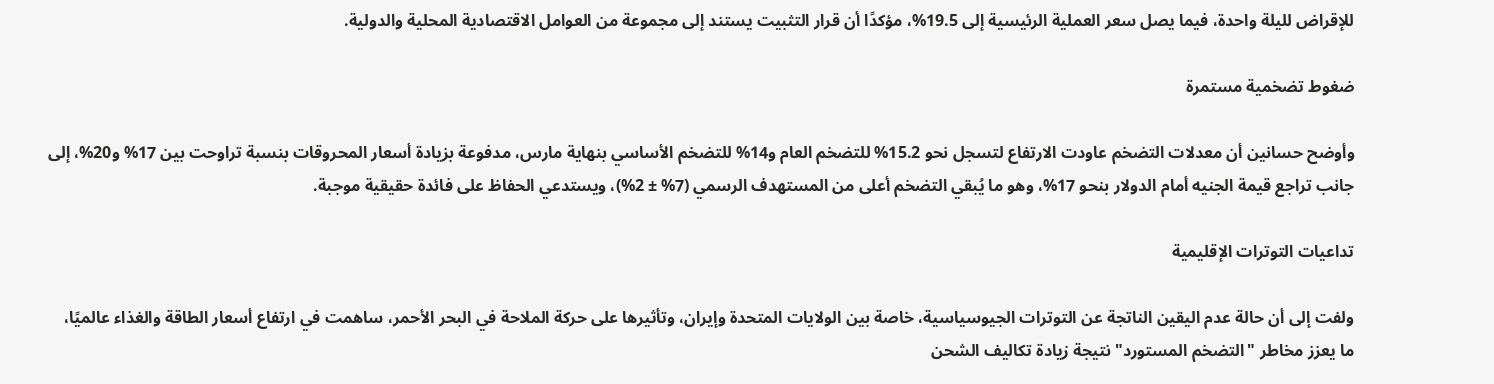للإقراض لليلة واحدة، فيما يصل سعر العملية الرئيسية إلى 19.5%، مؤكدًا أن قرار التثبيت يستند إلى مجموعة من العوامل الاقتصادية المحلية والدولية.

ضغوط تضخمية مستمرة

وأوضح حسانين أن معدلات التضخم عاودت الارتفاع لتسجل نحو 15.2% للتضخم العام و14% للتضخم الأساسي بنهاية مارس، مدفوعة بزيادة أسعار المحروقات بنسبة تراوحت بين 17% و20%، إلى جانب تراجع قيمة الجنيه أمام الدولار بنحو 17%، وهو ما يُبقي التضخم أعلى من المستهدف الرسمي (7% ± 2%)، ويستدعي الحفاظ على فائدة حقيقية موجبة.

تداعيات التوترات الإقليمية

ولفت إلى أن حالة عدم اليقين الناتجة عن التوترات الجيوسياسية، خاصة بين الولايات المتحدة وإيران، وتأثيرها على حركة الملاحة في البحر الأحمر، ساهمت في ارتفاع أسعار الطاقة والغذاء عالميًا، ما يعزز مخاطر "التضخم المستورد" نتيجة زيادة تكاليف الشحن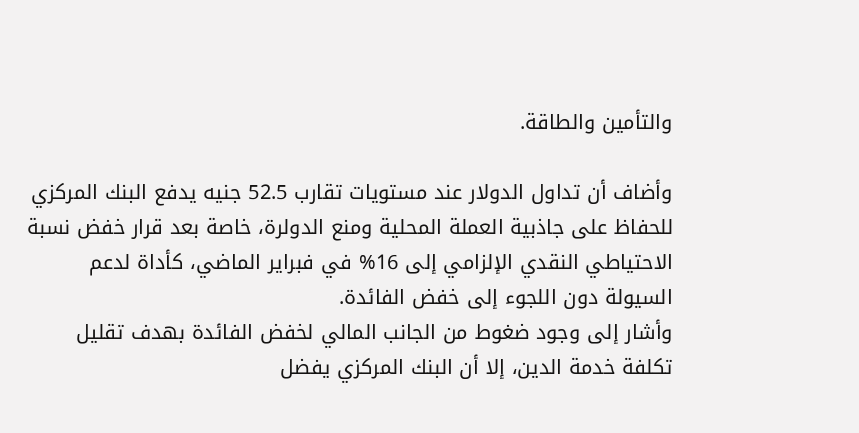والتأمين والطاقة.

وأضاف أن تداول الدولار عند مستويات تقارب 52.5 جنيه يدفع البنك المركزي للحفاظ على جاذبية العملة المحلية ومنع الدولرة، خاصة بعد قرار خفض نسبة الاحتياطي النقدي الإلزامي إلى 16% في فبراير الماضي، كأداة لدعم السيولة دون اللجوء إلى خفض الفائدة.
وأشار إلى وجود ضغوط من الجانب المالي لخفض الفائدة بهدف تقليل تكلفة خدمة الدين، إلا أن البنك المركزي يفضل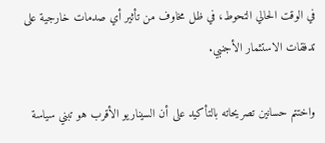في الوقت الحالي التحوط، في ظل مخاوف من تأثير أي صدمات خارجية على تدفقات الاستثمار الأجنبي.

واختتم حسانين تصريحاته بالتأكيد على أن السيناريو الأقرب هو تبني سياسة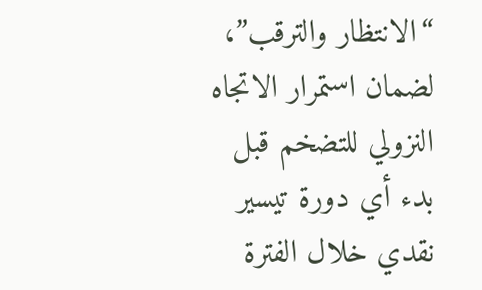“الانتظار والترقب”، لضمان استمرار الاتجاه النزولي للتضخم قبل بدء أي دورة تيسير نقدي خلال الفترة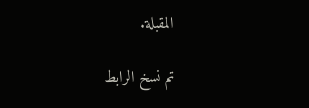المقبلة.

تم نسخ الرابط